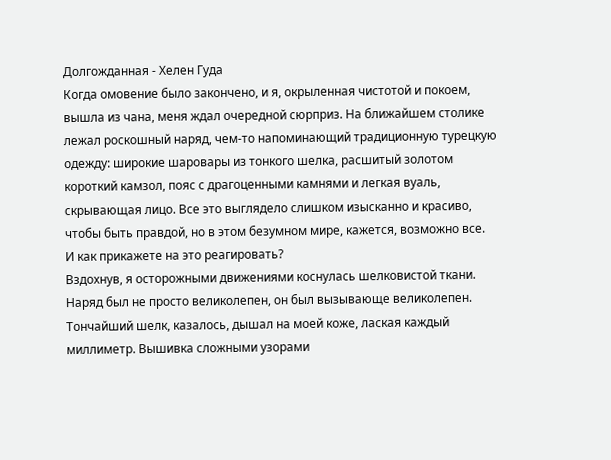Долгожданная - Хелен Гуда
Когда омовение было закончено, и я, окрыленная чистотой и покоем, вышла из чана, меня ждал очередной сюрприз. На ближайшем столике лежал роскошный наряд, чем-то напоминающий традиционную турецкую одежду: широкие шаровары из тонкого шелка, расшитый золотом короткий камзол, пояс с драгоценными камнями и легкая вуаль, скрывающая лицо. Все это выглядело слишком изысканно и красиво, чтобы быть правдой, но в этом безумном мире, кажется, возможно все.
И как прикажете на это реагировать?
Вздохнув, я осторожными движениями коснулась шелковистой ткани. Наряд был не просто великолепен, он был вызывающе великолепен. Тончайший шелк, казалось, дышал на моей коже, лаская каждый миллиметр. Вышивка сложными узорами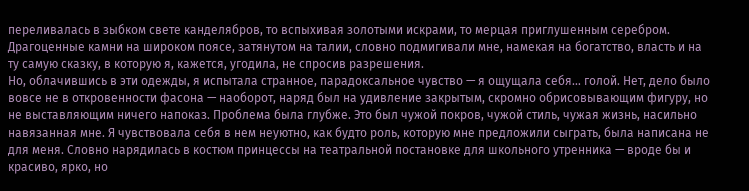переливалась в зыбком свете канделябров, то вспыхивая золотыми искрами, то мерцая приглушенным серебром. Драгоценные камни на широком поясе, затянутом на талии, словно подмигивали мне, намекая на богатство, власть и на ту самую сказку, в которую я, кажется, угодила, не спросив разрешения.
Но, облачившись в эти одежды, я испытала странное, парадоксальное чувство — я ощущала себя… голой. Нет, дело было вовсе не в откровенности фасона — наоборот, наряд был на удивление закрытым, скромно обрисовывающим фигуру, но не выставляющим ничего напоказ. Проблема была глубже. Это был чужой покров, чужой стиль, чужая жизнь, насильно навязанная мне. Я чувствовала себя в нем неуютно, как будто роль, которую мне предложили сыграть, была написана не для меня. Словно нарядилась в костюм принцессы на театральной постановке для школьного утренника — вроде бы и красиво, ярко, но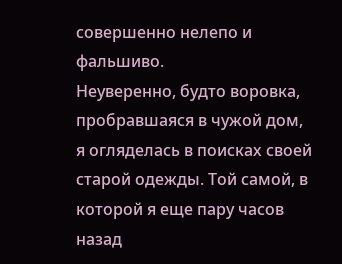совершенно нелепо и фальшиво.
Неуверенно, будто воровка, пробравшаяся в чужой дом, я огляделась в поисках своей старой одежды. Той самой, в которой я еще пару часов назад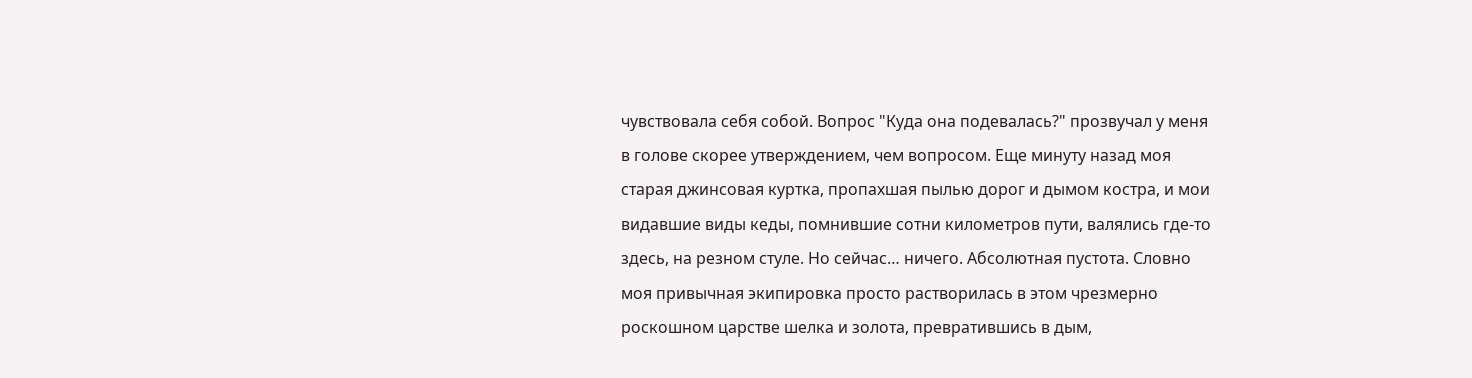чувствовала себя собой. Вопрос "Куда она подевалась?" прозвучал у меня в голове скорее утверждением, чем вопросом. Еще минуту назад моя старая джинсовая куртка, пропахшая пылью дорог и дымом костра, и мои видавшие виды кеды, помнившие сотни километров пути, валялись где-то здесь, на резном стуле. Но сейчас… ничего. Абсолютная пустота. Словно моя привычная экипировка просто растворилась в этом чрезмерно роскошном царстве шелка и золота, превратившись в дым,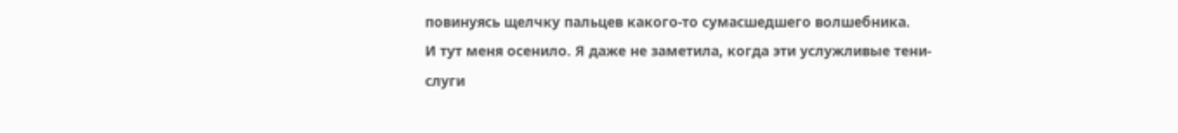повинуясь щелчку пальцев какого-то сумасшедшего волшебника.
И тут меня осенило. Я даже не заметила, когда эти услужливые тени-слуги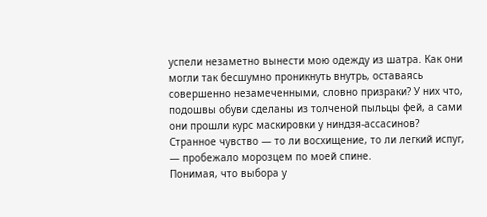успели незаметно вынести мою одежду из шатра. Как они могли так бесшумно проникнуть внутрь, оставаясь совершенно незамеченными, словно призраки? У них что, подошвы обуви сделаны из толченой пыльцы фей, а сами они прошли курс маскировки у ниндзя-ассасинов? Странное чувство — то ли восхищение, то ли легкий испуг, — пробежало морозцем по моей спине.
Понимая, что выбора у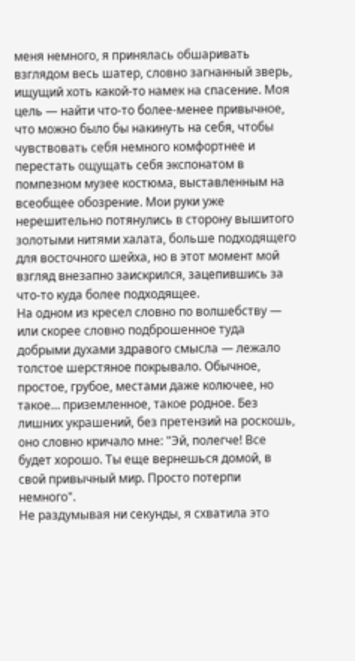меня немного, я принялась обшаривать взглядом весь шатер, словно загнанный зверь, ищущий хоть какой-то намек на спасение. Моя цель — найти что-то более-менее привычное, что можно было бы накинуть на себя, чтобы чувствовать себя немного комфортнее и перестать ощущать себя экспонатом в помпезном музее костюма, выставленным на всеобщее обозрение. Мои руки уже нерешительно потянулись в сторону вышитого золотыми нитями халата, больше подходящего для восточного шейха, но в этот момент мой взгляд внезапно заискрился, зацепившись за что-то куда более подходящее.
На одном из кресел словно по волшебству — или скорее словно подброшенное туда добрыми духами здравого смысла — лежало толстое шерстяное покрывало. Обычное, простое, грубое, местами даже колючее, но такое… приземленное, такое родное. Без лишних украшений, без претензий на роскошь, оно словно кричало мне: "Эй, полегче! Все будет хорошо. Ты еще вернешься домой, в свой привычный мир. Просто потерпи немного".
Не раздумывая ни секунды, я схватила это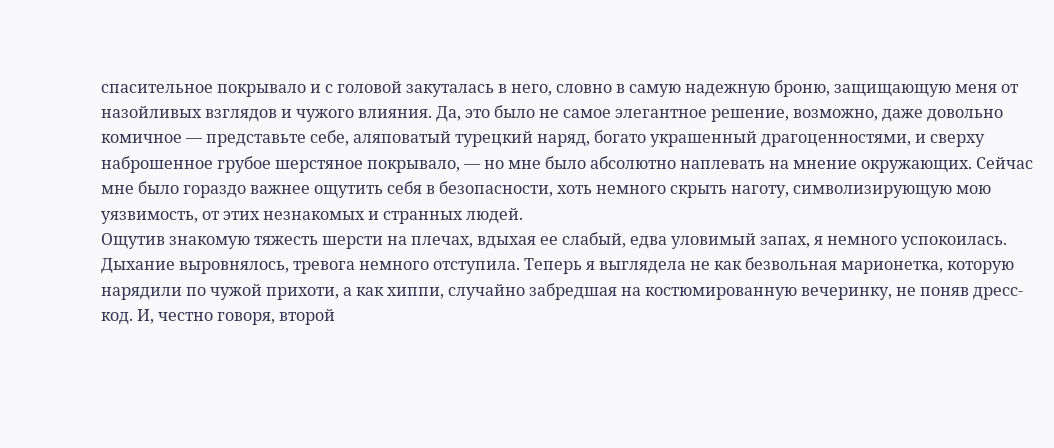спасительное покрывало и с головой закуталась в него, словно в самую надежную броню, защищающую меня от назойливых взглядов и чужого влияния. Да, это было не самое элегантное решение, возможно, даже довольно комичное — представьте себе, аляповатый турецкий наряд, богато украшенный драгоценностями, и сверху наброшенное грубое шерстяное покрывало, — но мне было абсолютно наплевать на мнение окружающих. Сейчас мне было гораздо важнее ощутить себя в безопасности, хоть немного скрыть наготу, символизирующую мою уязвимость, от этих незнакомых и странных людей.
Ощутив знакомую тяжесть шерсти на плечах, вдыхая ее слабый, едва уловимый запах, я немного успокоилась. Дыхание выровнялось, тревога немного отступила. Теперь я выглядела не как безвольная марионетка, которую нарядили по чужой прихоти, а как хиппи, случайно забредшая на костюмированную вечеринку, не поняв дресс-код. И, честно говоря, второй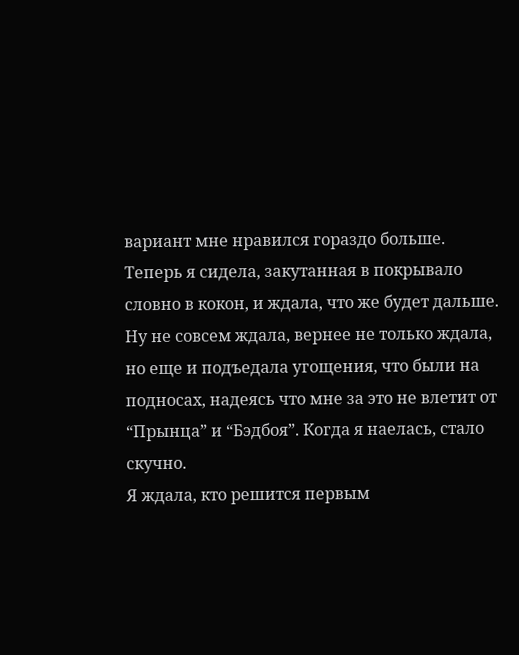вариант мне нравился гораздо больше.
Теперь я сидела, закутанная в покрывало словно в кокон, и ждала, что же будет дальше. Ну не совсем ждала, вернее не только ждала, но еще и подъедала угощения, что были на подносах, надеясь что мне за это не влетит от “Прынца” и “Бэдбоя”. Когда я наелась, стало скучно.
Я ждала, кто решится первым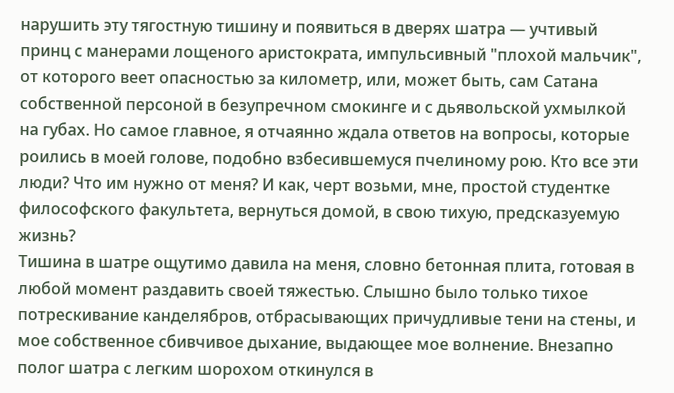нарушить эту тягостную тишину и появиться в дверях шатра — учтивый принц с манерами лощеного аристократа, импульсивный "плохой мальчик", от которого веет опасностью за километр, или, может быть, сам Сатана собственной персоной в безупречном смокинге и с дьявольской ухмылкой на губах. Но самое главное, я отчаянно ждала ответов на вопросы, которые роились в моей голове, подобно взбесившемуся пчелиному рою. Кто все эти люди? Что им нужно от меня? И как, черт возьми, мне, простой студентке философского факультета, вернуться домой, в свою тихую, предсказуемую жизнь?
Тишина в шатре ощутимо давила на меня, словно бетонная плита, готовая в любой момент раздавить своей тяжестью. Слышно было только тихое потрескивание канделябров, отбрасывающих причудливые тени на стены, и мое собственное сбивчивое дыхание, выдающее мое волнение. Внезапно полог шатра с легким шорохом откинулся в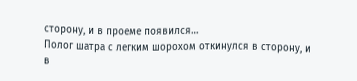сторону, и в проеме появился…
Полог шатра с легким шорохом откинулся в сторону, и в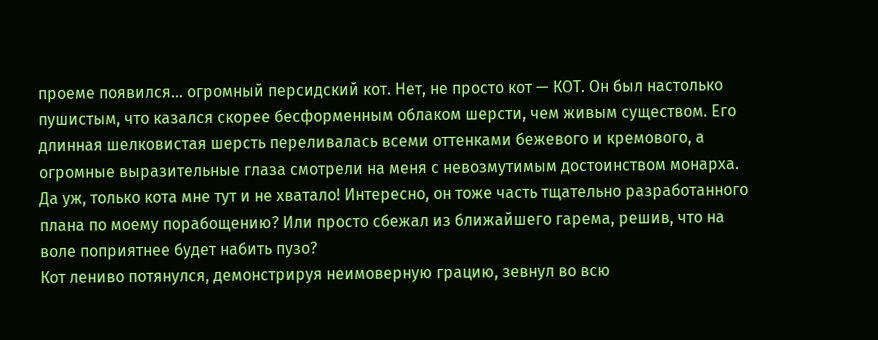проеме появился… огромный персидский кот. Нет, не просто кот — КОТ. Он был настолько пушистым, что казался скорее бесформенным облаком шерсти, чем живым существом. Его длинная шелковистая шерсть переливалась всеми оттенками бежевого и кремового, а огромные выразительные глаза смотрели на меня с невозмутимым достоинством монарха. Да уж, только кота мне тут и не хватало! Интересно, он тоже часть тщательно разработанного плана по моему порабощению? Или просто сбежал из ближайшего гарема, решив, что на воле поприятнее будет набить пузо?
Кот лениво потянулся, демонстрируя неимоверную грацию, зевнул во всю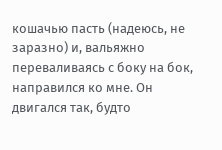кошачью пасть (надеюсь, не заразно) и, вальяжно переваливаясь с боку на бок, направился ко мне. Он двигался так, будто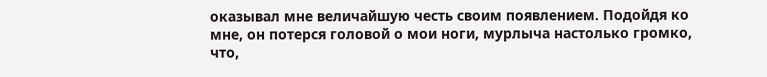оказывал мне величайшую честь своим появлением. Подойдя ко мне, он потерся головой о мои ноги, мурлыча настолько громко, что,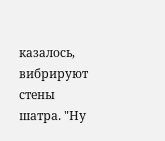казалось, вибрируют стены шатра. "Ну